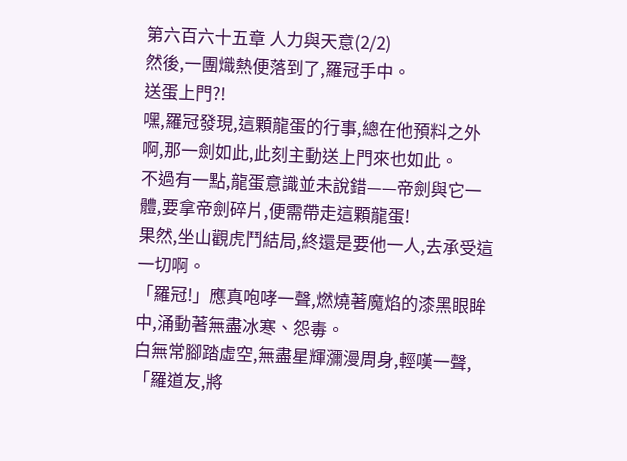第六百六十五章 人力與天意(2/2)
然後,一團熾熱便落到了,羅冠手中。
送蛋上門?!
嘿,羅冠發現,這顆龍蛋的行事,總在他預料之外啊,那一劍如此,此刻主動送上門來也如此。
不過有一點,龍蛋意識並未說錯——帝劍與它一體,要拿帝劍碎片,便需帶走這顆龍蛋!
果然,坐山觀虎鬥結局,終還是要他一人,去承受這一切啊。
「羅冠!」應真咆哮一聲,燃燒著魔焰的漆黑眼眸中,涌動著無盡冰寒、怨毒。
白無常腳踏虛空,無盡星輝瀰漫周身,輕嘆一聲,「羅道友,將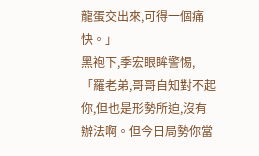龍蛋交出來,可得一個痛快。」
黑袍下,季宏眼眸警惕,「羅老弟,哥哥自知對不起你,但也是形勢所迫,沒有辦法啊。但今日局勢你當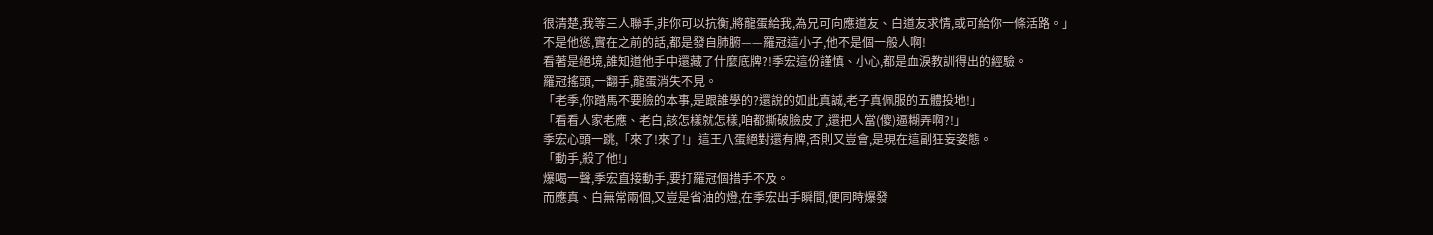很清楚,我等三人聯手,非你可以抗衡,將龍蛋給我,為兄可向應道友、白道友求情,或可給你一條活路。」
不是他慫,實在之前的話,都是發自肺腑——羅冠這小子,他不是個一般人啊!
看著是絕境,誰知道他手中還藏了什麼底牌?!季宏這份謹慎、小心,都是血淚教訓得出的經驗。
羅冠搖頭,一翻手,龍蛋消失不見。
「老季,你踏馬不要臉的本事,是跟誰學的?還說的如此真誠,老子真佩服的五體投地!」
「看看人家老應、老白,該怎樣就怎樣,咱都撕破臉皮了,還把人當(傻)逼糊弄啊?!」
季宏心頭一跳,「來了!來了!」這王八蛋絕對還有牌,否則又豈會,是現在這副狂妄姿態。
「動手,殺了他!」
爆喝一聲,季宏直接動手,要打羅冠個措手不及。
而應真、白無常兩個,又豈是省油的燈,在季宏出手瞬間,便同時爆發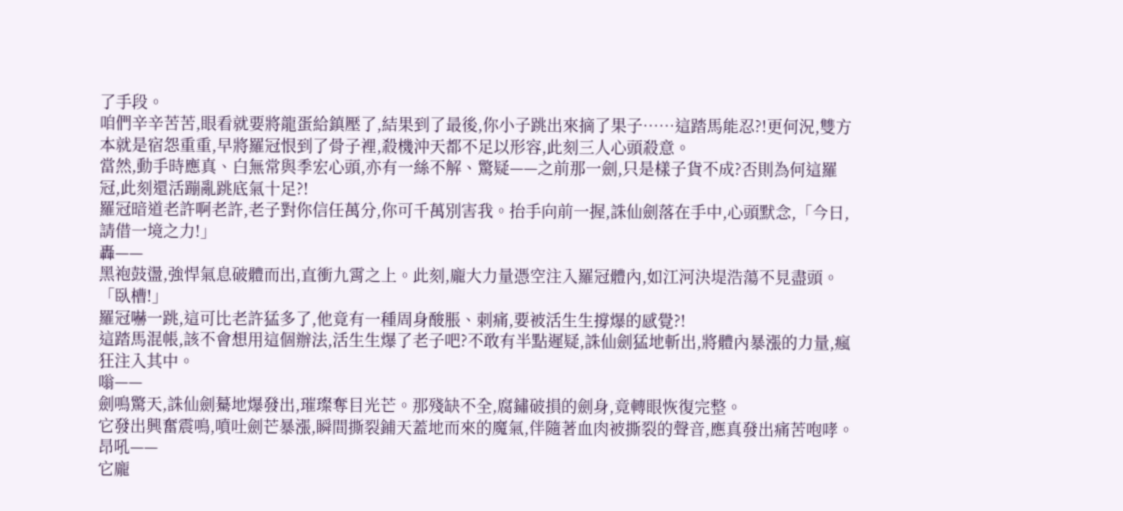了手段。
咱們辛辛苦苦,眼看就要將龍蛋給鎮壓了,結果到了最後,你小子跳出來摘了果子……這踏馬能忍?!更何況,雙方本就是宿怨重重,早將羅冠恨到了骨子裡,殺機沖天都不足以形容,此刻三人心頭殺意。
當然,動手時應真、白無常與季宏心頭,亦有一絲不解、驚疑——之前那一劍,只是樣子貨不成?否則為何這羅冠,此刻還活蹦亂跳底氣十足?!
羅冠暗道老許啊老許,老子對你信任萬分,你可千萬別害我。抬手向前一握,誅仙劍落在手中,心頭默念,「今日,請借一境之力!」
轟——
黑袍鼓盪,強悍氣息破體而出,直衝九霄之上。此刻,龐大力量憑空注入羅冠體內,如江河決堤浩蕩不見盡頭。
「臥槽!」
羅冠嚇一跳,這可比老許猛多了,他竟有一種周身酸脹、刺痛,要被活生生撐爆的感覺?!
這踏馬混帳,該不會想用這個辦法,活生生爆了老子吧?不敢有半點遲疑,誅仙劍猛地斬出,將體內暴漲的力量,瘋狂注入其中。
嗡——
劍鳴驚天,誅仙劍驀地爆發出,璀璨奪目光芒。那殘缺不全,腐鏽破損的劍身,竟轉眼恢復完整。
它發出興奮震鳴,噴吐劍芒暴漲,瞬間撕裂鋪天蓋地而來的魔氣,伴隨著血肉被撕裂的聲音,應真發出痛苦咆哮。
昂吼——
它龐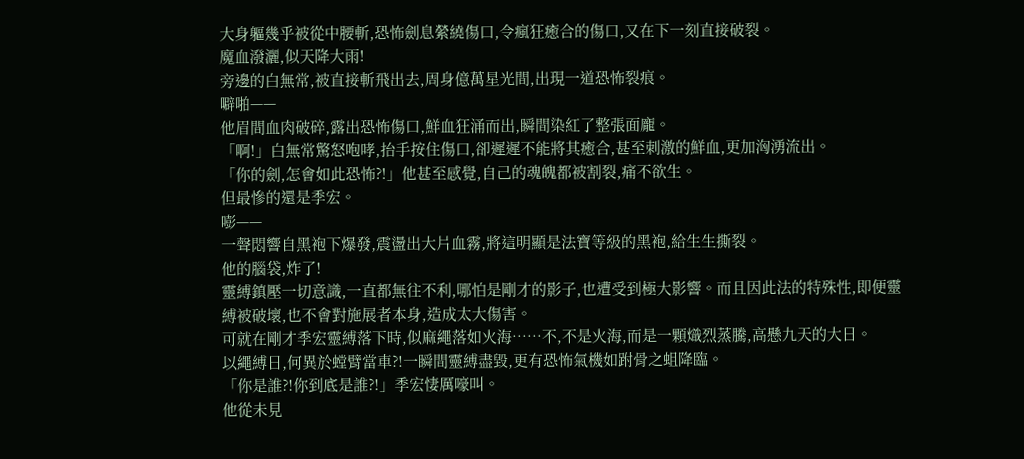大身軀幾乎被從中腰斬,恐怖劍息縈繞傷口,令瘋狂癒合的傷口,又在下一刻直接破裂。
魔血潑灑,似天降大雨!
旁邊的白無常,被直接斬飛出去,周身億萬星光間,出現一道恐怖裂痕。
噼啪——
他眉間血肉破碎,露出恐怖傷口,鮮血狂涌而出,瞬間染紅了整張面龐。
「啊!」白無常驚怒咆哮,抬手按住傷口,卻遲遲不能將其癒合,甚至刺激的鮮血,更加洶湧流出。
「你的劍,怎會如此恐怖?!」他甚至感覺,自己的魂魄都被割裂,痛不欲生。
但最慘的還是季宏。
嘭——
一聲悶響自黑袍下爆發,震盪出大片血霧,將這明顯是法寶等級的黑袍,給生生撕裂。
他的腦袋,炸了!
靈縛鎮壓一切意識,一直都無往不利,哪怕是剛才的影子,也遭受到極大影響。而且因此法的特殊性,即便靈縛被破壞,也不會對施展者本身,造成太大傷害。
可就在剛才季宏靈縛落下時,似麻繩落如火海……不,不是火海,而是一顆熾烈蒸騰,高懸九天的大日。
以繩縛日,何異於螳臂當車?!一瞬間靈縛盡毀,更有恐怖氣機如跗骨之蛆降臨。
「你是誰?!你到底是誰?!」季宏悽厲嚎叫。
他從未見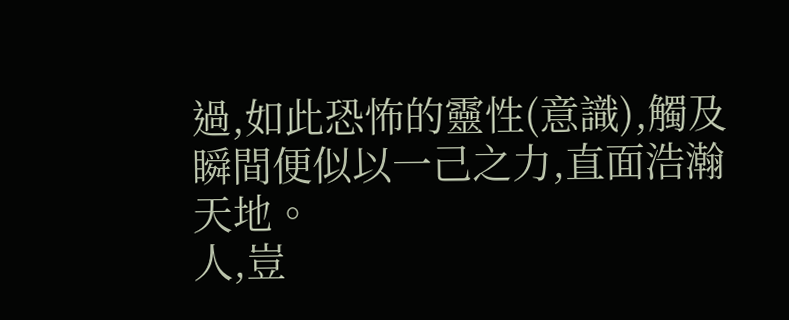過,如此恐怖的靈性(意識),觸及瞬間便似以一己之力,直面浩瀚天地。
人,豈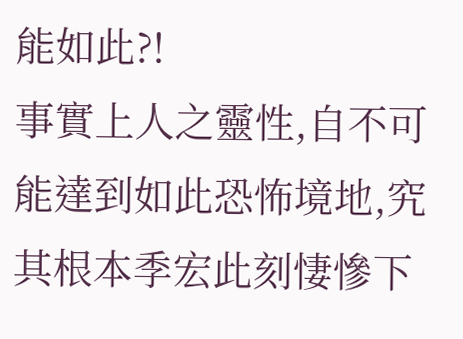能如此?!
事實上人之靈性,自不可能達到如此恐怖境地,究其根本季宏此刻悽慘下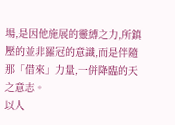場,是因他施展的靈縛之力,所鎮壓的並非羅冠的意識,而是伴隨那「借來」力量,一併降臨的天之意志。
以人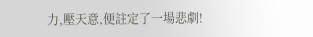力,壓天意,便註定了一場悲劇!